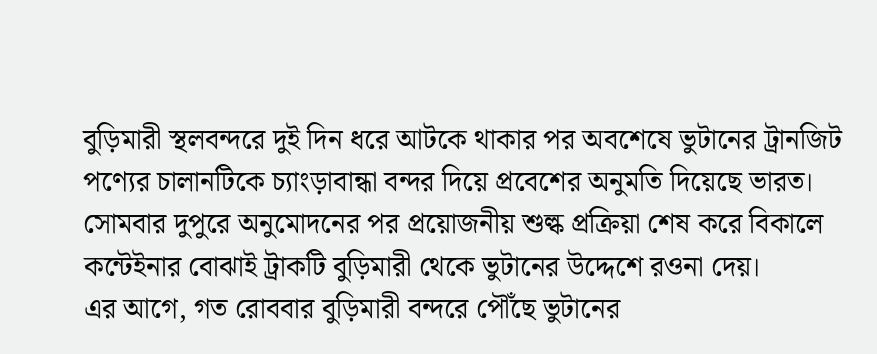বুড়িমারী স্থলবন্দরে দুই দিন ধরে আটকে থাকার পর অবশেষে ভুটানের ট্রানজিট পণ্যের চালানটিকে চ্যাংড়াবান্ধা বন্দর দিয়ে প্রবেশের অনুমতি দিয়েছে ভারত।
সোমবার দুপুরে অনুমোদনের পর প্রয়োজনীয় শুল্ক প্রক্রিয়া শেষ করে বিকালে কন্টেইনার বোঝাই ট্রাকটি বুড়িমারী থেকে ভুটানের উদ্দেশে রওনা দেয়।
এর আগে, গত রোববার বুড়িমারী বন্দরে পৌঁছে ভুটানের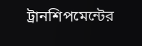ট্রানশিপমেন্টের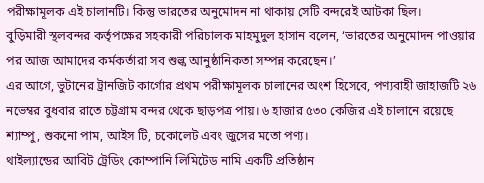পরীক্ষামূলক এই চালানটি। কিন্তু ভারতের অনুমোদন না থাকায় সেটি বন্দরেই আটকা ছিল।
বুড়িমারী স্থলবন্দর কর্তৃপক্ষের সহকারী পরিচালক মাহমুদুল হাসান বলেন, ‘ভারতের অনুমোদন পাওয়ার পর আজ আমাদের কর্মকর্তারা সব শুল্ক আনুষ্ঠানিকতা সম্পন্ন করেছেন।’
এর আগে, ভুটানের ট্রানজিট কার্গোর প্রথম পরীক্ষামূলক চালানের অংশ হিসেবে, পণ্যবাহী জাহাজটি ২৬ নভেম্বর বুধবার রাতে চট্টগ্রাম বন্দর থেকে ছাড়পত্র পায়। ৬ হাজার ৫৩০ কেজির এই চালানে রয়েছে শ্যাম্পু, শুকনো পাম, আইস টি, চকোলেট এবং জুসের মতো পণ্য।
থাইল্যান্ডের আবিট ট্রেডিং কোম্পানি লিমিটেড নামি একটি প্রতিষ্ঠান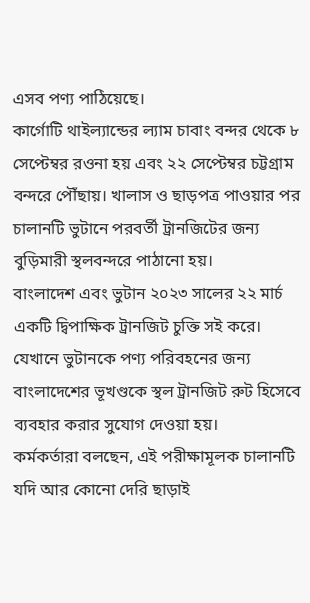এসব পণ্য পাঠিয়েছে।
কার্গোটি থাইল্যান্ডের ল্যাম চাবাং বন্দর থেকে ৮ সেপ্টেম্বর রওনা হয় এবং ২২ সেপ্টেম্বর চট্টগ্রাম বন্দরে পৌঁছায়। খালাস ও ছাড়পত্র পাওয়ার পর চালানটি ভুটানে পরবর্তী ট্রানজিটের জন্য বুড়িমারী স্থলবন্দরে পাঠানো হয়।
বাংলাদেশ এবং ভুটান ২০২৩ সালের ২২ মার্চ একটি দ্বিপাক্ষিক ট্রানজিট চুক্তি সই করে। যেখানে ভুটানকে পণ্য পরিবহনের জন্য বাংলাদেশের ভূখণ্ডকে স্থল ট্রানজিট রুট হিসেবে ব্যবহার করার সুযোগ দেওয়া হয়।
কর্মকর্তারা বলছেন, এই পরীক্ষামূলক চালানটি যদি আর কোনো দেরি ছাড়াই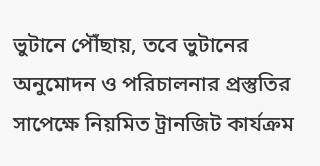ভুটানে পৌঁছায়, তবে ভুটানের অনুমোদন ও পরিচালনার প্রস্তুতির সাপেক্ষে নিয়মিত ট্রানজিট কার্যক্রম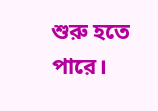শুরু হতে পারে।